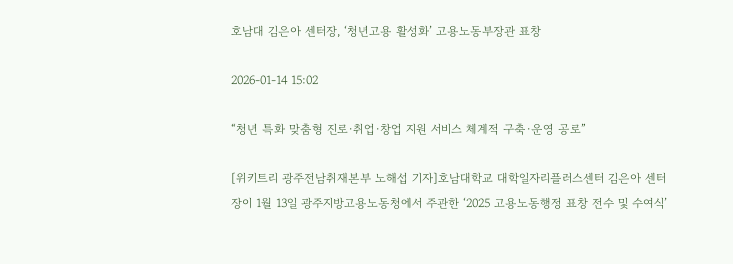호남대 김은아 센터장, ‘청년고용 활성화’ 고용노동부장관 표창

2026-01-14 15:02

“청년 특화 맞춤형 진로·취업·창업 지원 서비스 체계적 구축·운영 공로”

[위키트리 광주전남취재본부 노해섭 기자]호남대학교 대학일자리플러스센터 김은아 센터장이 1월 13일 광주지방고용노동청에서 주관한 ‘2025 고용노동행정 표창 전수 및 수여식’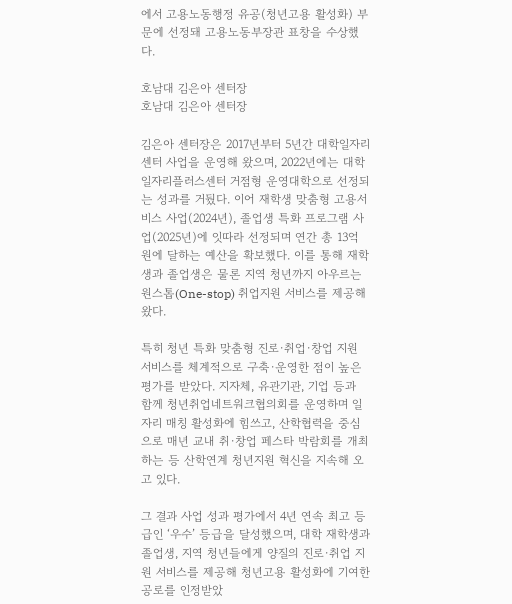에서 고용노동행정 유공(청년고용 활성화) 부문에 선정돼 고용노동부장관 표창을 수상했다.

호남대 김은아 센터장
호남대 김은아 센터장

김은아 센터장은 2017년부터 5년간 대학일자리센터 사업을 운영해 왔으며, 2022년에는 대학일자리플러스센터 거점형 운영대학으로 선정되는 성과를 거뒀다. 이어 재학생 맞춤형 고용서비스 사업(2024년), 졸업생 특화 프로그램 사업(2025년)에 잇따라 선정되며 연간 총 13억 원에 달하는 예산을 확보했다. 이를 통해 재학생과 졸업생은 물론 지역 청년까지 아우르는 원스톱(One-stop) 취업지원 서비스를 제공해 왔다.

특히 청년 특화 맞춤형 진로·취업·창업 지원 서비스를 체계적으로 구축·운영한 점이 높은 평가를 받았다. 지자체, 유관기관, 기업 등과 함께 청년취업네트워크협의회를 운영하며 일자리 매칭 활성화에 힘쓰고, 산학협력을 중심으로 매년 교내 취·창업 페스타 박람회를 개최하는 등 산학연계 청년지원 혁신을 지속해 오고 있다.

그 결과 사업 성과 평가에서 4년 연속 최고 등급인 ‘우수’ 등급을 달성했으며, 대학 재학생과 졸업생, 지역 청년들에게 양질의 진로·취업 지원 서비스를 제공해 청년고용 활성화에 기여한 공로를 인정받았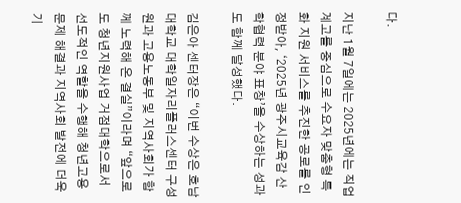다.

지난 1월 7일에는 2025년에는 직업계고를 중심으로 수요자 맞춤형 특화 지원 서비스를 추진한 공로를 인정받아, ‘2025년 광주시교육감 산학협력 분야 표창’을 수상하는 성과도 함께 달성했다.

김은아 센터장은 “이번 수상은 호남대학교 대학일자리플러스센터 구성원과 고용노동부 및 지역사회가 함께 노력해 온 결실”이라며 “앞으로도 청년지원사업 거점대학으로서 선도적인 역할을 수행해 청년고용 문제 해결과 지역사회 발전에 더욱 기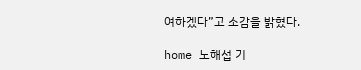여하겠다”고 소감을 밝혔다.

home 노해섭 기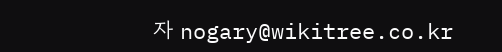자 nogary@wikitree.co.kr